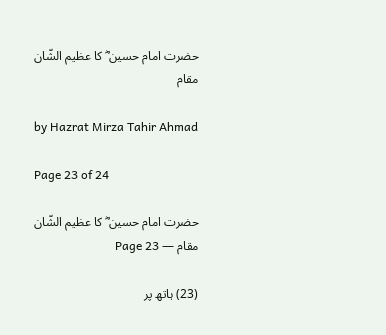حضرت امام حسین ؓ کا عظیم الشّان مقام

by Hazrat Mirza Tahir Ahmad

Page 23 of 24

حضرت امام حسین ؓ کا عظیم الشّان مقام — Page 23

(23) ہاتھ پر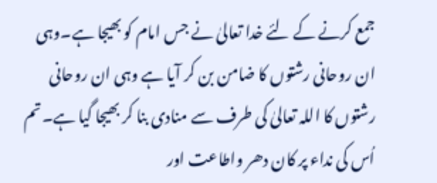جمع کرنے کے لئے خدا تعالیٰ نے جس امام کو بھیجا ہے۔وہی ان روحانی رشتوں کا ضامن بن کر آیا ہے وہی ان روحانی رشتوں کا اللہ تعالیٰ کی طرف سے منادی بنا کر بھیجا گیا ہے۔تم اُس کی نداء پر کان دھر واطاعت اور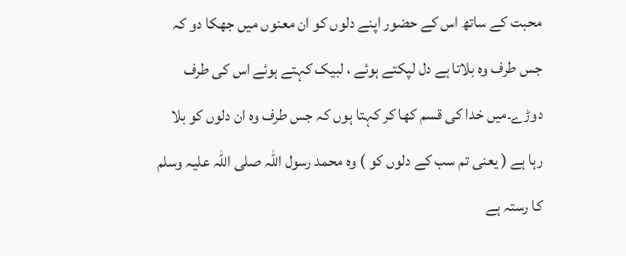محبت کے ساتھ اس کے حضور اپنے دلوں کو ان معنوں میں جھکا دو کہ جس طرف وہ بلاتا ہے دل لپکتے ہوئے ، لبیک کہتے ہوئے اس کی طرف دوڑے۔میں خدا کی قسم کھا کر کہتا ہوں کہ جس طرف وہ ان دلوں کو بلا رہا ہے ( یعنی تم سب کے دلوں کو ) وہ محمد رسول اللہ صلی اللہ علیہ وسلم کا رستہ ہے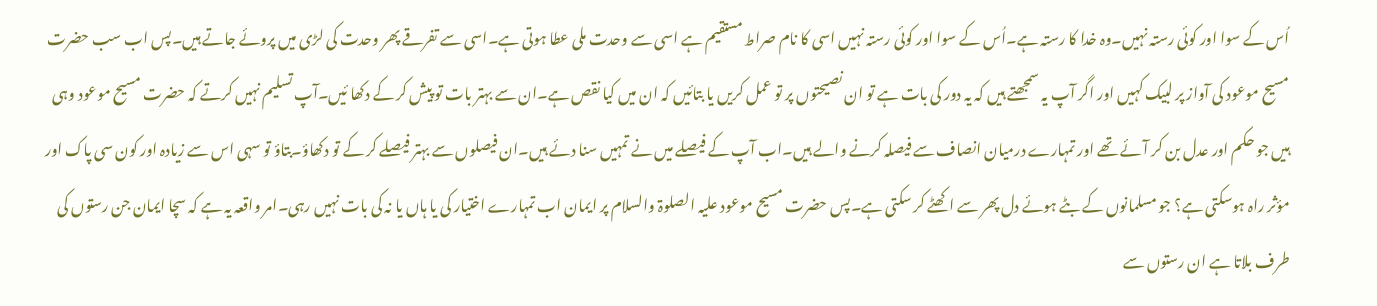اُس کے سوا اور کوئی رستہ نہیں۔وہ خدا کا رستہ ہے۔اُس کے سوا اور کوئی رستہ نہیں اسی کا نام صراط مستقیم ہے اسی سے وحدت ملی عطا ہوتی ہے۔اسی سے تفرقے پھر وحدت کی لڑی میں پروئے جاتے ہیں۔پس اب سب حضرت مسیح موعود کی آواز پر لبیک کہیں اور اگر آپ یہ سمجھتے ہیں کہ یہ دور کی بات ہے تو ان نصیحتوں پر تو عمل کریں یا بتائیں کہ ان میں کیا نقص ہے۔ان سے بہتر بات تو پیش کر کے دکھا ئیں۔آپ تسلیم نہیں کرتے کہ حضرت مسیح موعود وہی ہیں جو حکم اور عدل بن کر آئے تھے اور تمہارے درمیان انصاف سے فیصلہ کرنے والے ہیں۔اب آپ کے فیصلے میں نے تمہیں سنا دئے ہیں۔ان فیصلوں سے بہتر فیصلے کر کے تو دکھاؤ۔بتاؤ تو سہی اس سے زیادہ اور کون سی پاک اور مؤثر راہ ہوسکتی ہے؟ جو مسلمانوں کے بٹے ہوئے دل پھر سے اکھٹے کر سکتی ہے۔پس حضرت مسیح موعود علیہ الصلوۃ والسلام پر ایمان اب تمہارے اختیار کی یا ہاں یا نہ کی بات نہیں رہی۔امر واقعہ یہ ہے کہ سچا ایمان جن رستوں کی طرف بلاتا ہے ان رستوں سے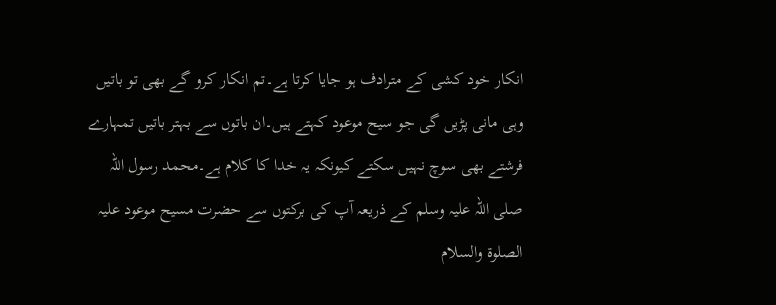انکار خود کشی کے مترادف ہو جایا کرتا ہے۔تم انکار کرو گے بھی تو باتیں وہی مانی پڑیں گی جو سیح موعود کہتے ہیں۔ان باتوں سے بہتر باتیں تمہارے فرشتے بھی سوچ نہیں سکتے کیونکہ یہ خدا کا کلام ہے۔محمد رسول اللہ صلی اللہ علیہ وسلم کے ذریعہ آپ کی برکتوں سے حضرت مسیح موعود علیہ الصلوۃ والسلام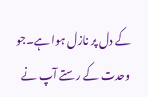کے دل پر نازل ہوا ہے۔جو وحدت کے رستے آپ نے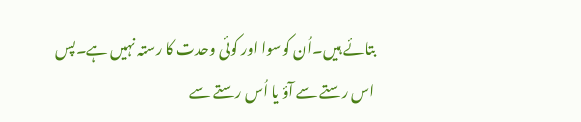بتائے ہیں۔اُن کوسوا اور کوئی وحدت کا رستہ نہیں ہے۔پس اس رستے سے آؤ یا اُس رستے سے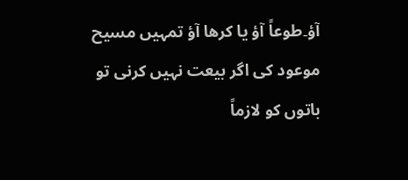آؤ۔طوعاً آؤ یا کرھا آؤ تمہیں مسیح موعود کی اگر بیعت نہیں کرنی تو باتوں کو لازماً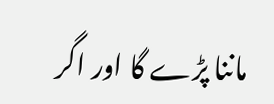ماننا پڑے گا اور اگر